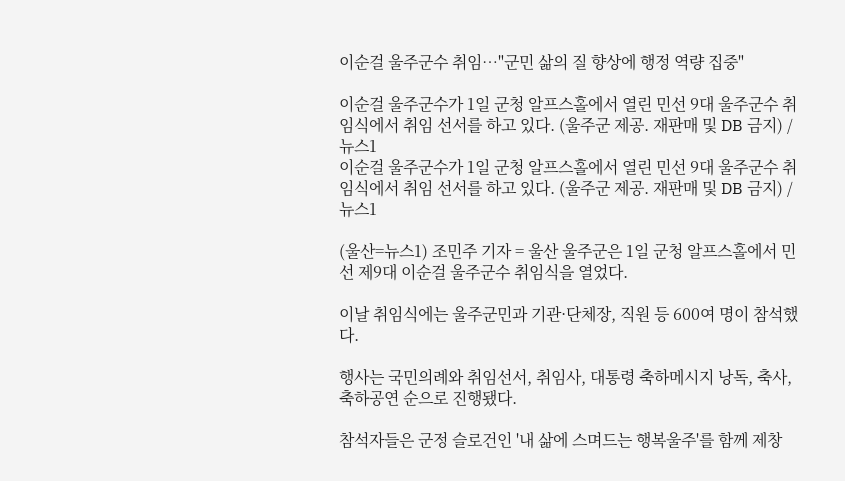이순걸 울주군수 취임…"군민 삶의 질 향상에 행정 역량 집중"

이순걸 울주군수가 1일 군청 알프스홀에서 열린 민선 9대 울주군수 취임식에서 취임 선서를 하고 있다. (울주군 제공. 재판매 및 DB 금지) /뉴스1
이순걸 울주군수가 1일 군청 알프스홀에서 열린 민선 9대 울주군수 취임식에서 취임 선서를 하고 있다. (울주군 제공. 재판매 및 DB 금지) /뉴스1

(울산=뉴스1) 조민주 기자 = 울산 울주군은 1일 군청 알프스홀에서 민선 제9대 이순걸 울주군수 취임식을 열었다.

이날 취임식에는 울주군민과 기관·단체장, 직원 등 600여 명이 참석했다.

행사는 국민의례와 취임선서, 취임사, 대통령 축하메시지 낭독, 축사, 축하공연 순으로 진행됐다.

참석자들은 군정 슬로건인 '내 삶에 스며드는 행복울주'를 함께 제창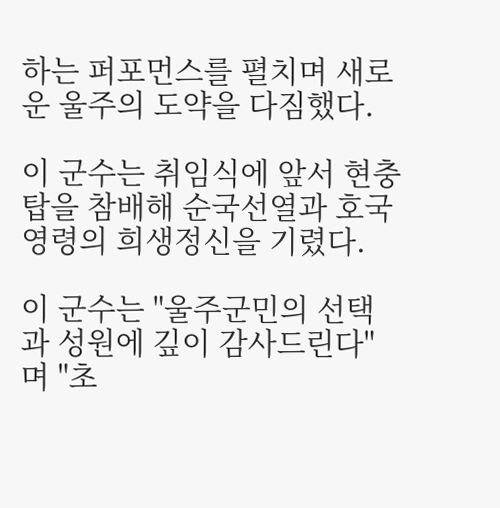하는 퍼포먼스를 펼치며 새로운 울주의 도약을 다짐했다.

이 군수는 취임식에 앞서 현충탑을 참배해 순국선열과 호국영령의 희생정신을 기렸다.

이 군수는 "울주군민의 선택과 성원에 깊이 감사드린다"며 "초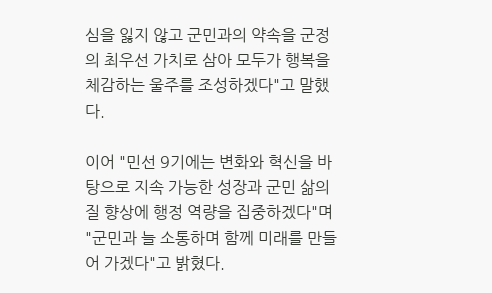심을 잃지 않고 군민과의 약속을 군정의 최우선 가치로 삼아 모두가 행복을 체감하는 울주를 조성하겠다"고 말했다.

이어 "민선 9기에는 변화와 혁신을 바탕으로 지속 가능한 성장과 군민 삶의 질 향상에 행정 역량을 집중하겠다"며 "군민과 늘 소통하며 함께 미래를 만들어 가겠다"고 밝혔다.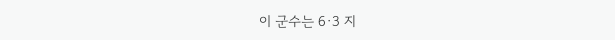이 군수는 6·3 지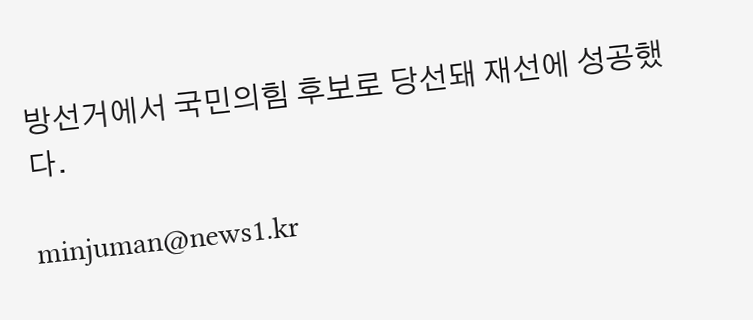방선거에서 국민의힘 후보로 당선돼 재선에 성공했다.

minjuman@news1.kr